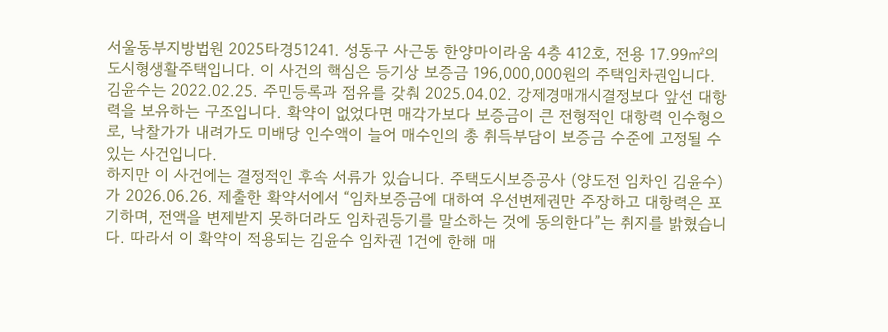서울동부지방법원 2025타경51241. 성동구 사근동 한양마이라움 4층 412호, 전용 17.99㎡의 도시형생활주택입니다. 이 사건의 핵심은 등기상 보증금 196,000,000원의 주택임차권입니다. 김윤수는 2022.02.25. 주민등록과 점유를 갖춰 2025.04.02. 강제경매개시결정보다 앞선 대항력을 보유하는 구조입니다. 확약이 없었다면 매각가보다 보증금이 큰 전형적인 대항력 인수형으로, 낙찰가가 내려가도 미배당 인수액이 늘어 매수인의 총 취득부담이 보증금 수준에 고정될 수 있는 사건입니다.
하지만 이 사건에는 결정적인 후속 서류가 있습니다. 주택도시보증공사 (양도전 임차인 김윤수)가 2026.06.26. 제출한 확약서에서 “임차보증금에 대하여 우선변제권만 주장하고 대항력은 포기하며, 전액을 변제받지 못하더라도 임차권등기를 말소하는 것에 동의한다”는 취지를 밝혔습니다. 따라서 이 확약이 적용되는 김윤수 임차권 1건에 한해 매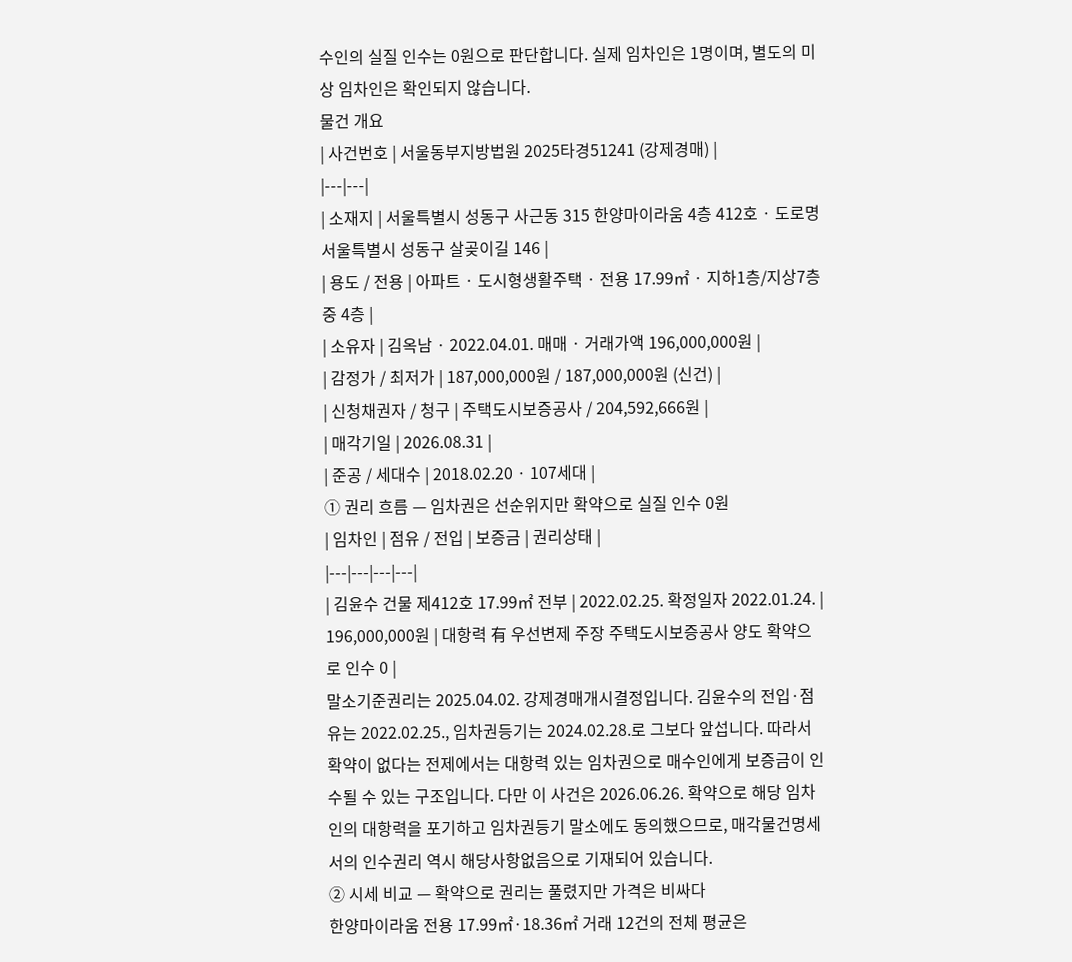수인의 실질 인수는 0원으로 판단합니다. 실제 임차인은 1명이며, 별도의 미상 임차인은 확인되지 않습니다.
물건 개요
| 사건번호 | 서울동부지방법원 2025타경51241 (강제경매) |
|---|---|
| 소재지 | 서울특별시 성동구 사근동 315 한양마이라움 4층 412호 · 도로명 서울특별시 성동구 살곶이길 146 |
| 용도 / 전용 | 아파트 · 도시형생활주택 · 전용 17.99㎡ · 지하1층/지상7층 중 4층 |
| 소유자 | 김옥남 · 2022.04.01. 매매 · 거래가액 196,000,000원 |
| 감정가 / 최저가 | 187,000,000원 / 187,000,000원 (신건) |
| 신청채권자 / 청구 | 주택도시보증공사 / 204,592,666원 |
| 매각기일 | 2026.08.31 |
| 준공 / 세대수 | 2018.02.20 · 107세대 |
① 권리 흐름 — 임차권은 선순위지만 확약으로 실질 인수 0원
| 임차인 | 점유 / 전입 | 보증금 | 권리상태 |
|---|---|---|---|
| 김윤수 건물 제412호 17.99㎡ 전부 | 2022.02.25. 확정일자 2022.01.24. | 196,000,000원 | 대항력 有 우선변제 주장 주택도시보증공사 양도 확약으로 인수 0 |
말소기준권리는 2025.04.02. 강제경매개시결정입니다. 김윤수의 전입·점유는 2022.02.25., 임차권등기는 2024.02.28.로 그보다 앞섭니다. 따라서 확약이 없다는 전제에서는 대항력 있는 임차권으로 매수인에게 보증금이 인수될 수 있는 구조입니다. 다만 이 사건은 2026.06.26. 확약으로 해당 임차인의 대항력을 포기하고 임차권등기 말소에도 동의했으므로, 매각물건명세서의 인수권리 역시 해당사항없음으로 기재되어 있습니다.
② 시세 비교 — 확약으로 권리는 풀렸지만 가격은 비싸다
한양마이라움 전용 17.99㎡·18.36㎡ 거래 12건의 전체 평균은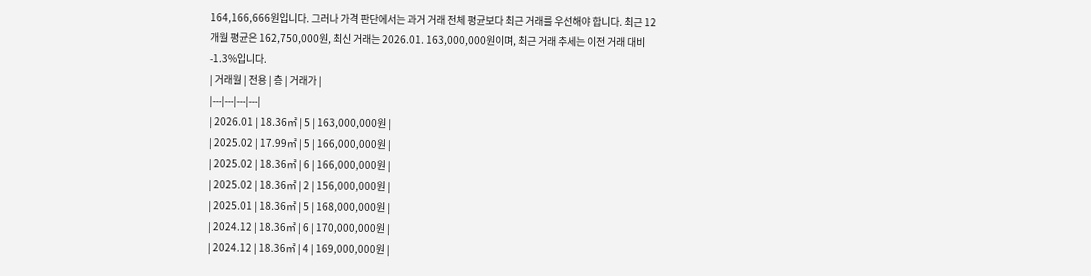164,166,666원입니다. 그러나 가격 판단에서는 과거 거래 전체 평균보다 최근 거래를 우선해야 합니다. 최근 12개월 평균은 162,750,000원, 최신 거래는 2026.01. 163,000,000원이며, 최근 거래 추세는 이전 거래 대비 -1.3%입니다.
| 거래월 | 전용 | 층 | 거래가 |
|---|---|---|---|
| 2026.01 | 18.36㎡ | 5 | 163,000,000원 |
| 2025.02 | 17.99㎡ | 5 | 166,000,000원 |
| 2025.02 | 18.36㎡ | 6 | 166,000,000원 |
| 2025.02 | 18.36㎡ | 2 | 156,000,000원 |
| 2025.01 | 18.36㎡ | 5 | 168,000,000원 |
| 2024.12 | 18.36㎡ | 6 | 170,000,000원 |
| 2024.12 | 18.36㎡ | 4 | 169,000,000원 |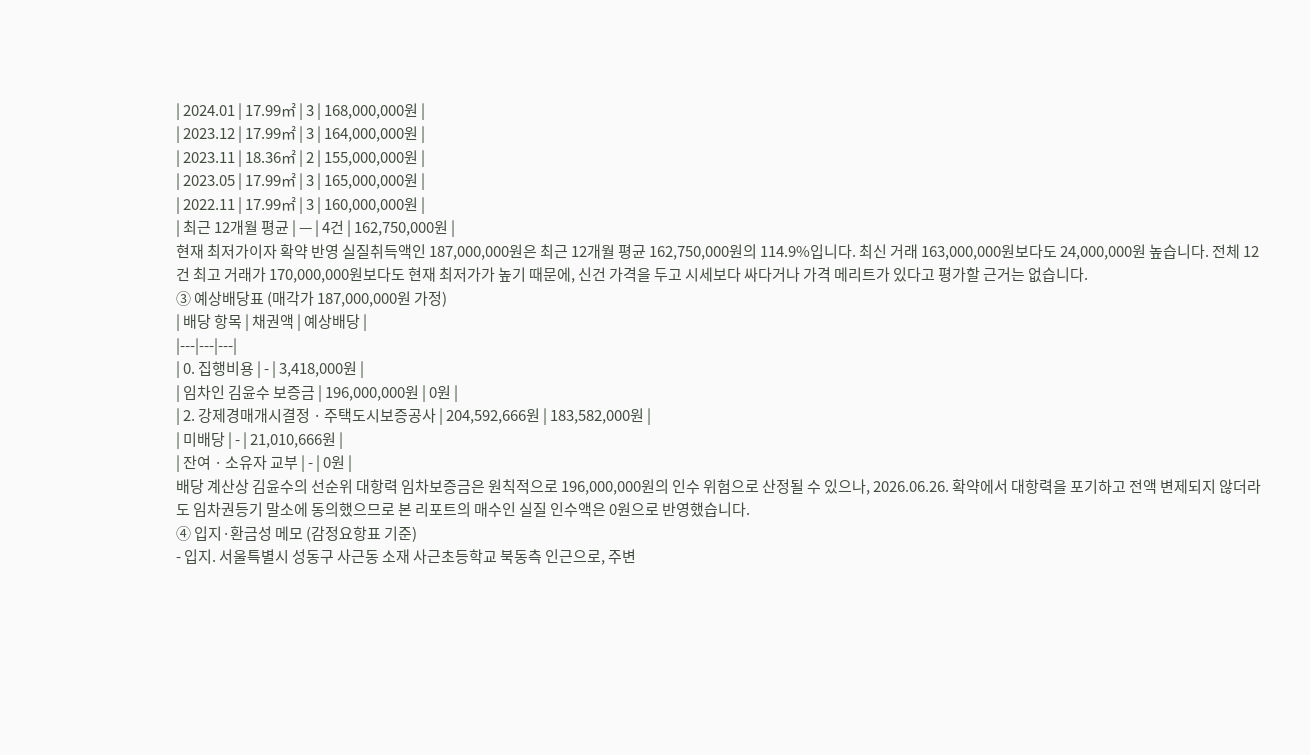| 2024.01 | 17.99㎡ | 3 | 168,000,000원 |
| 2023.12 | 17.99㎡ | 3 | 164,000,000원 |
| 2023.11 | 18.36㎡ | 2 | 155,000,000원 |
| 2023.05 | 17.99㎡ | 3 | 165,000,000원 |
| 2022.11 | 17.99㎡ | 3 | 160,000,000원 |
| 최근 12개월 평균 | — | 4건 | 162,750,000원 |
현재 최저가이자 확약 반영 실질취득액인 187,000,000원은 최근 12개월 평균 162,750,000원의 114.9%입니다. 최신 거래 163,000,000원보다도 24,000,000원 높습니다. 전체 12건 최고 거래가 170,000,000원보다도 현재 최저가가 높기 때문에, 신건 가격을 두고 시세보다 싸다거나 가격 메리트가 있다고 평가할 근거는 없습니다.
③ 예상배당표 (매각가 187,000,000원 가정)
| 배당 항목 | 채권액 | 예상배당 |
|---|---|---|
| 0. 집행비용 | - | 3,418,000원 |
| 임차인 김윤수 보증금 | 196,000,000원 | 0원 |
| 2. 강제경매개시결정 · 주택도시보증공사 | 204,592,666원 | 183,582,000원 |
| 미배당 | - | 21,010,666원 |
| 잔여 · 소유자 교부 | - | 0원 |
배당 계산상 김윤수의 선순위 대항력 임차보증금은 원칙적으로 196,000,000원의 인수 위험으로 산정될 수 있으나, 2026.06.26. 확약에서 대항력을 포기하고 전액 변제되지 않더라도 임차권등기 말소에 동의했으므로 본 리포트의 매수인 실질 인수액은 0원으로 반영했습니다.
④ 입지·환금성 메모 (감정요항표 기준)
- 입지. 서울특별시 성동구 사근동 소재 사근초등학교 북동측 인근으로, 주변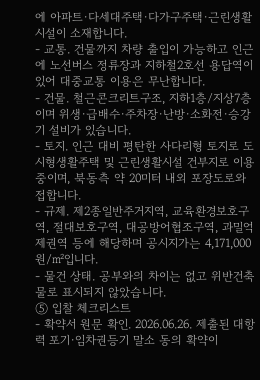에 아파트·다세대주택·다가구주택·근린생활시설이 소재합니다.
- 교통. 건물까지 차량 출입이 가능하고 인근에 노선버스 정류장과 지하철2호선 용답역이 있어 대중교통 이용은 무난합니다.
- 건물. 철근콘크리트구조, 지하1층/지상7층이며 위생·급배수·주차장·난방·소화전·승강기 설비가 있습니다.
- 토지. 인근 대비 평탄한 사다리형 토지로 도시형생활주택 및 근린생활시설 건부지로 이용 중이며, 북동측 약 20미터 내외 포장도로와 접합니다.
- 규제. 제2종일반주거지역, 교육환경보호구역, 절대보호구역, 대공방어협조구역, 과밀억제권역 등에 해당하며 공시지가는 4,171,000원/㎡입니다.
- 물건 상태. 공부와의 차이는 없고 위반건축물로 표시되지 않았습니다.
⑤ 입찰 체크리스트
- 확약서 원문 확인. 2026.06.26. 제출된 대항력 포기·임차권등기 말소 동의 확약이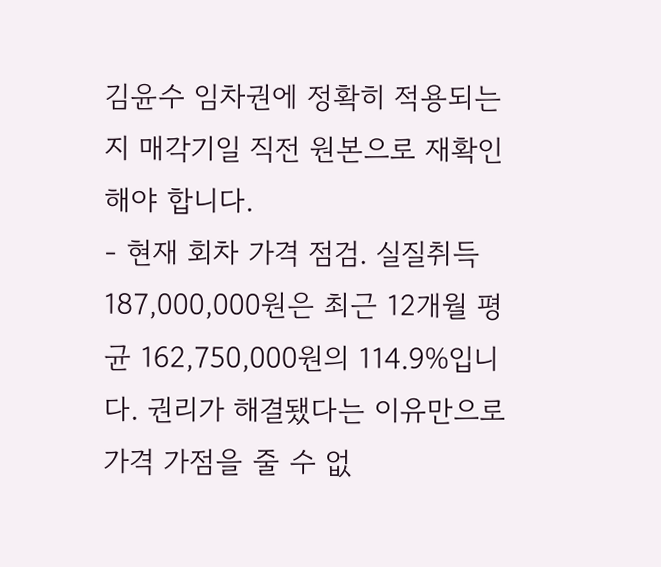김윤수 임차권에 정확히 적용되는지 매각기일 직전 원본으로 재확인해야 합니다.
- 현재 회차 가격 점검. 실질취득 187,000,000원은 최근 12개월 평균 162,750,000원의 114.9%입니다. 권리가 해결됐다는 이유만으로 가격 가점을 줄 수 없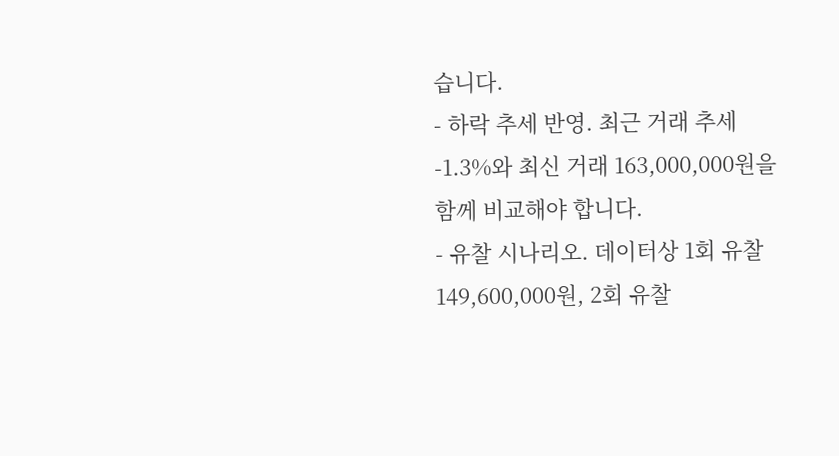습니다.
- 하락 추세 반영. 최근 거래 추세 -1.3%와 최신 거래 163,000,000원을 함께 비교해야 합니다.
- 유찰 시나리오. 데이터상 1회 유찰 149,600,000원, 2회 유찰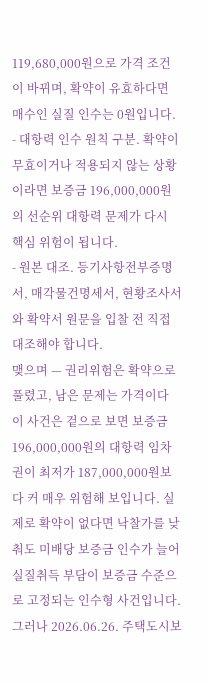119,680,000원으로 가격 조건이 바뀌며, 확약이 유효하다면 매수인 실질 인수는 0원입니다.
- 대항력 인수 원칙 구분. 확약이 무효이거나 적용되지 않는 상황이라면 보증금 196,000,000원의 선순위 대항력 문제가 다시 핵심 위험이 됩니다.
- 원본 대조. 등기사항전부증명서, 매각물건명세서, 현황조사서와 확약서 원문을 입찰 전 직접 대조해야 합니다.
맺으며 — 권리위험은 확약으로 풀렸고, 남은 문제는 가격이다
이 사건은 겉으로 보면 보증금 196,000,000원의 대항력 임차권이 최저가 187,000,000원보다 커 매우 위험해 보입니다. 실제로 확약이 없다면 낙찰가를 낮춰도 미배당 보증금 인수가 늘어 실질취득 부담이 보증금 수준으로 고정되는 인수형 사건입니다. 그러나 2026.06.26. 주택도시보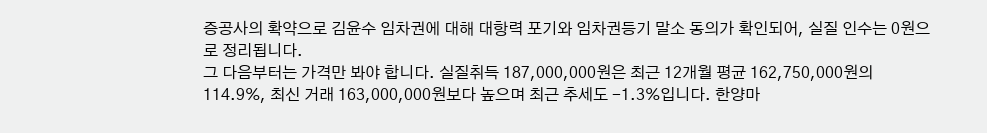증공사의 확약으로 김윤수 임차권에 대해 대항력 포기와 임차권등기 말소 동의가 확인되어, 실질 인수는 0원으로 정리됩니다.
그 다음부터는 가격만 봐야 합니다. 실질취득 187,000,000원은 최근 12개월 평균 162,750,000원의 114.9%, 최신 거래 163,000,000원보다 높으며 최근 추세도 -1.3%입니다. 한양마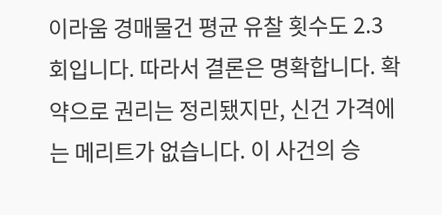이라움 경매물건 평균 유찰 횟수도 2.3회입니다. 따라서 결론은 명확합니다. 확약으로 권리는 정리됐지만, 신건 가격에는 메리트가 없습니다. 이 사건의 승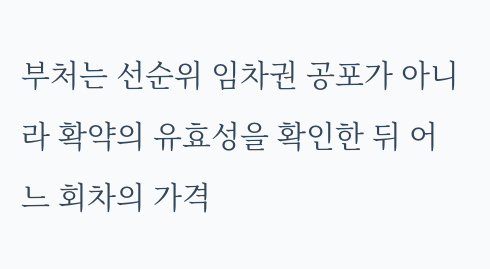부처는 선순위 임차권 공포가 아니라 확약의 유효성을 확인한 뒤 어느 회차의 가격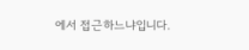에서 접근하느냐입니다.